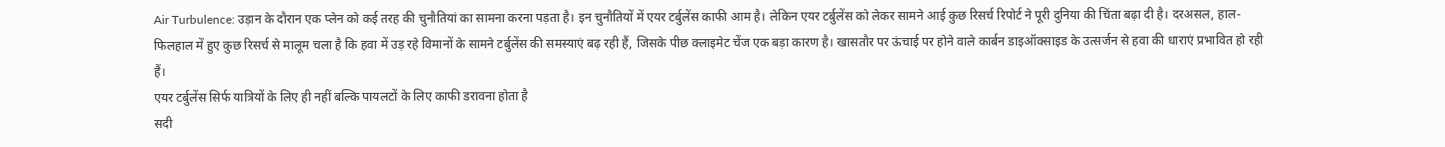Air Turbulence: उड़ान के दौरान एक प्लेन को कई तरह की चुनौतियां का सामना करना पड़ता है। इन चुनौतियों में एयर टर्बुलेंस काफी आम है। लेकिन एयर टर्बुलेंस को लेकर सामने आई कुछ रिसर्च रिपोर्ट ने पूरी दुनिया की चिंता बढ़ा दी है। दरअसल, हाल-फिलहाल में हुए कुछ रिसर्च से मालूम चला है कि हवा में उड़ रहे विमानों के सामने टर्बुलेंस की समस्याएं बढ़ रही हैं, जिसके पीछ क्लाइमेट चेंज एक बड़ा कारण है। खासतौर पर ऊंचाई पर होने वाले कार्बन डाइऑक्साइड के उत्सर्जन से हवा की धाराएं प्रभावित हो रही हैं।
एयर टर्बुलेंस सिर्फ यात्रियों के लिए ही नहीं बल्कि पायलटों के लिए काफी डरावना होता है
सदी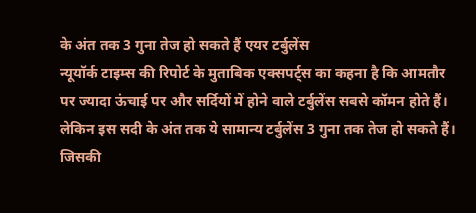के अंत तक 3 गुना तेज हो सकते हैं एयर टर्बुलेंस
न्यूयॉर्क टाइम्स की रिपोर्ट के मुताबिक एक्सपर्ट्स का कहना है कि आमतौर पर ज्यादा ऊंचाई पर और सर्दियों में होने वाले टर्बुलेंस सबसे कॉमन होते हैं। लेकिन इस सदी के अंत तक ये सामान्य टर्बुलेंस 3 गुना तक तेज हो सकते हैं। जिसकी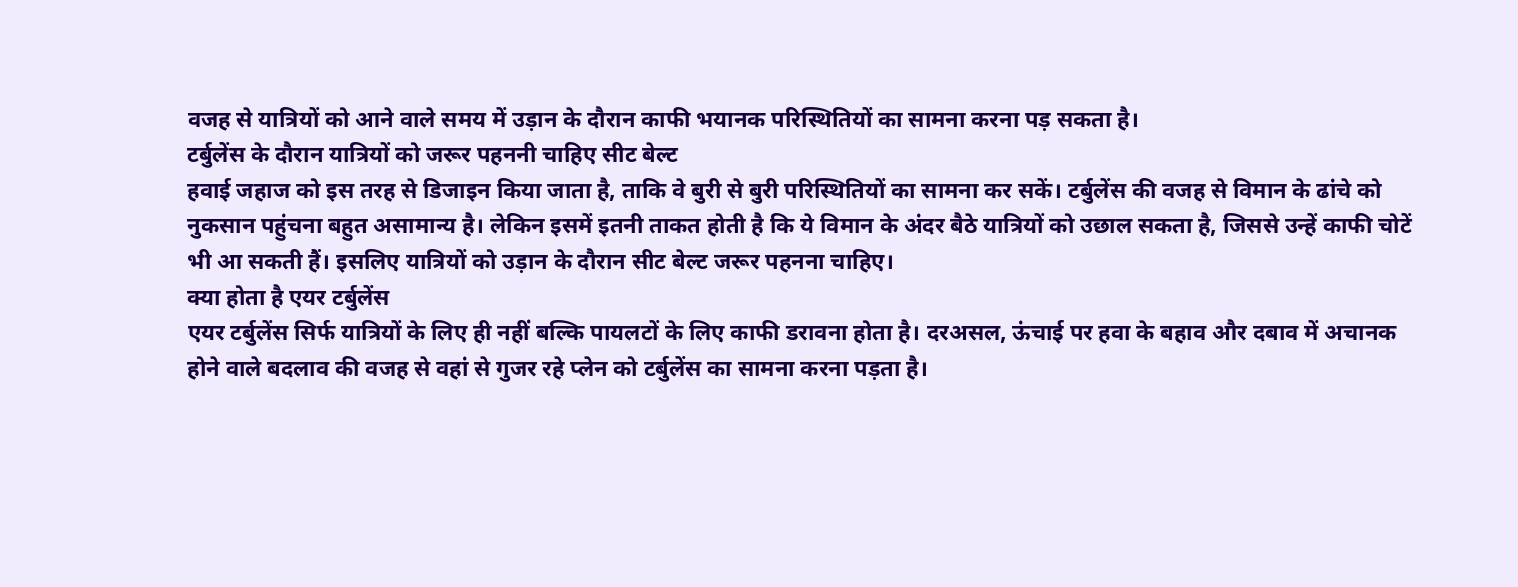वजह से यात्रियों को आने वाले समय में उड़ान के दौरान काफी भयानक परिस्थितियों का सामना करना पड़ सकता है।
टर्बुलेंस के दौरान यात्रियों को जरूर पहननी चाहिए सीट बेल्ट
हवाई जहाज को इस तरह से डिजाइन किया जाता है, ताकि वे बुरी से बुरी परिस्थितियों का सामना कर सकें। टर्बुलेंस की वजह से विमान के ढांचे को नुकसान पहुंचना बहुत असामान्य है। लेकिन इसमें इतनी ताकत होती है कि ये विमान के अंदर बैठे यात्रियों को उछाल सकता है, जिससे उन्हें काफी चोटें भी आ सकती हैं। इसलिए यात्रियों को उड़ान के दौरान सीट बेल्ट जरूर पहनना चाहिए।
क्या होता है एयर टर्बुलेंस
एयर टर्बुलेंस सिर्फ यात्रियों के लिए ही नहीं बल्कि पायलटों के लिए काफी डरावना होता है। दरअसल, ऊंचाई पर हवा के बहाव और दबाव में अचानक होने वाले बदलाव की वजह से वहां से गुजर रहे प्लेन को टर्बुलेंस का सामना करना पड़ता है।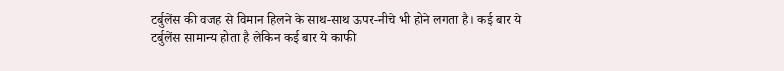टर्बुलेंस की वजह से विमान हिलने के साथ-साथ ऊपर-नीचे भी होने लगता है। कई बार ये टर्बुलेंस सामान्य होता है लेकिन कई बार ये काफी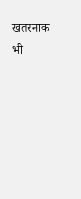खतरनाक भी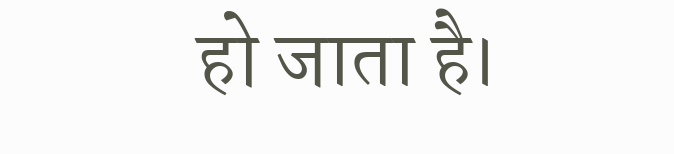हो जाता है।